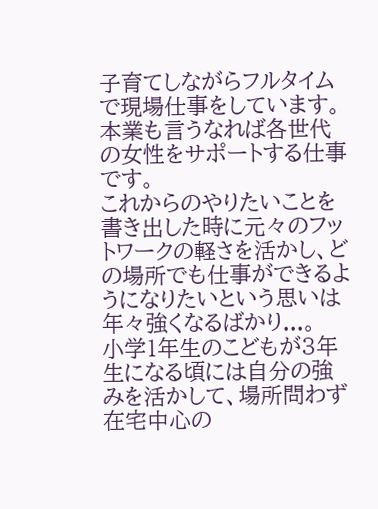子育てしながらフルタイムで現場仕事をしています。
本業も言うなれば各世代の女性をサポートする仕事です。
これからのやりたいことを書き出した時に元々のフットワークの軽さを活かし、どの場所でも仕事ができるようになりたいという思いは年々強くなるばかり...。
小学1年生のこどもが3年生になる頃には自分の強みを活かして、場所問わず在宅中心の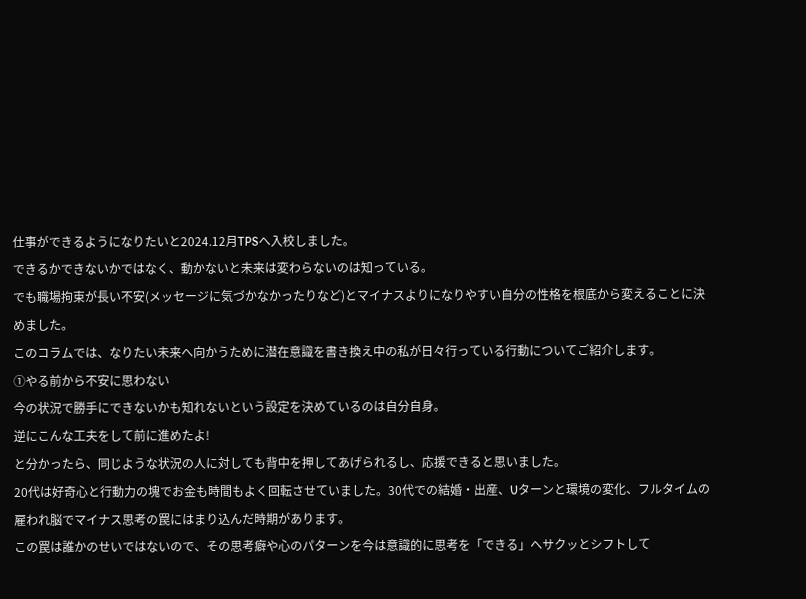仕事ができるようになりたいと2024.12月TPSへ入校しました。
できるかできないかではなく、動かないと未来は変わらないのは知っている。
でも職場拘束が長い不安(メッセージに気づかなかったりなど)とマイナスよりになりやすい自分の性格を根底から変えることに決めました。
このコラムでは、なりたい未来へ向かうために潜在意識を書き換え中の私が日々行っている行動についてご紹介します。
①やる前から不安に思わない
今の状況で勝手にできないかも知れないという設定を決めているのは自分自身。
逆にこんな工夫をして前に進めたよ!
と分かったら、同じような状況の人に対しても背中を押してあげられるし、応援できると思いました。
20代は好奇心と行動力の塊でお金も時間もよく回転させていました。30代での結婚・出産、Uターンと環境の変化、フルタイムの雇われ脳でマイナス思考の罠にはまり込んだ時期があります。
この罠は誰かのせいではないので、その思考癖や心のパターンを今は意識的に思考を「できる」へサクッとシフトして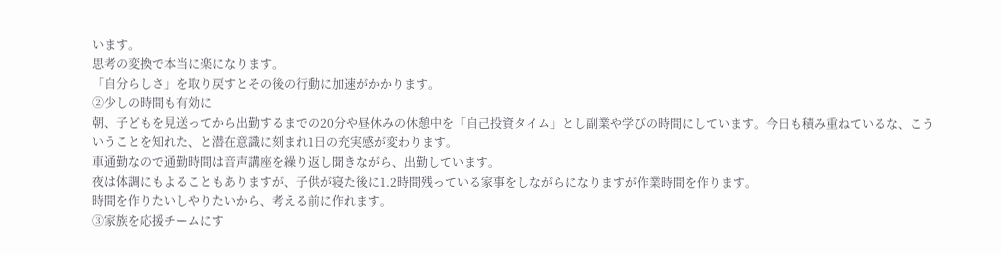います。
思考の変換で本当に楽になります。
「自分らしさ」を取り戻すとその後の行動に加速がかかります。
②少しの時間も有効に
朝、子どもを見送ってから出勤するまでの20分や昼休みの休憩中を「自己投資タイム」とし副業や学びの時間にしています。今日も積み重ねているな、こういうことを知れた、と潜在意識に刻まれ1日の充実感が変わります。
車通勤なので通勤時間は音声講座を繰り返し聞きながら、出勤しています。
夜は体調にもよることもありますが、子供が寝た後に1.2時間残っている家事をしながらになりますが作業時間を作ります。
時間を作りたいしやりたいから、考える前に作れます。
③家族を応援チームにす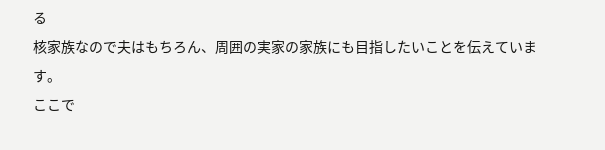る
核家族なので夫はもちろん、周囲の実家の家族にも目指したいことを伝えています。
ここで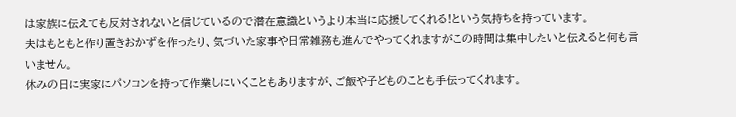は家族に伝えても反対されないと信じているので潜在意識というより本当に応援してくれる!という気持ちを持っています。
夫はもともと作り置きおかずを作ったり、気づいた家事や日常雑務も進んでやってくれますがこの時間は集中したいと伝えると何も言いません。
休みの日に実家にパソコンを持って作業しにいくこともありますが、ご飯や子どものことも手伝ってくれます。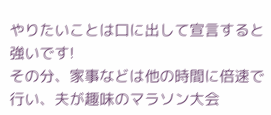やりたいことは口に出して宣言すると強いです!
その分、家事などは他の時間に倍速で行い、夫が趣味のマラソン大会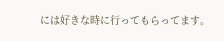には好きな時に行ってもらってます。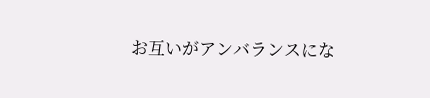お互いがアンバランスにな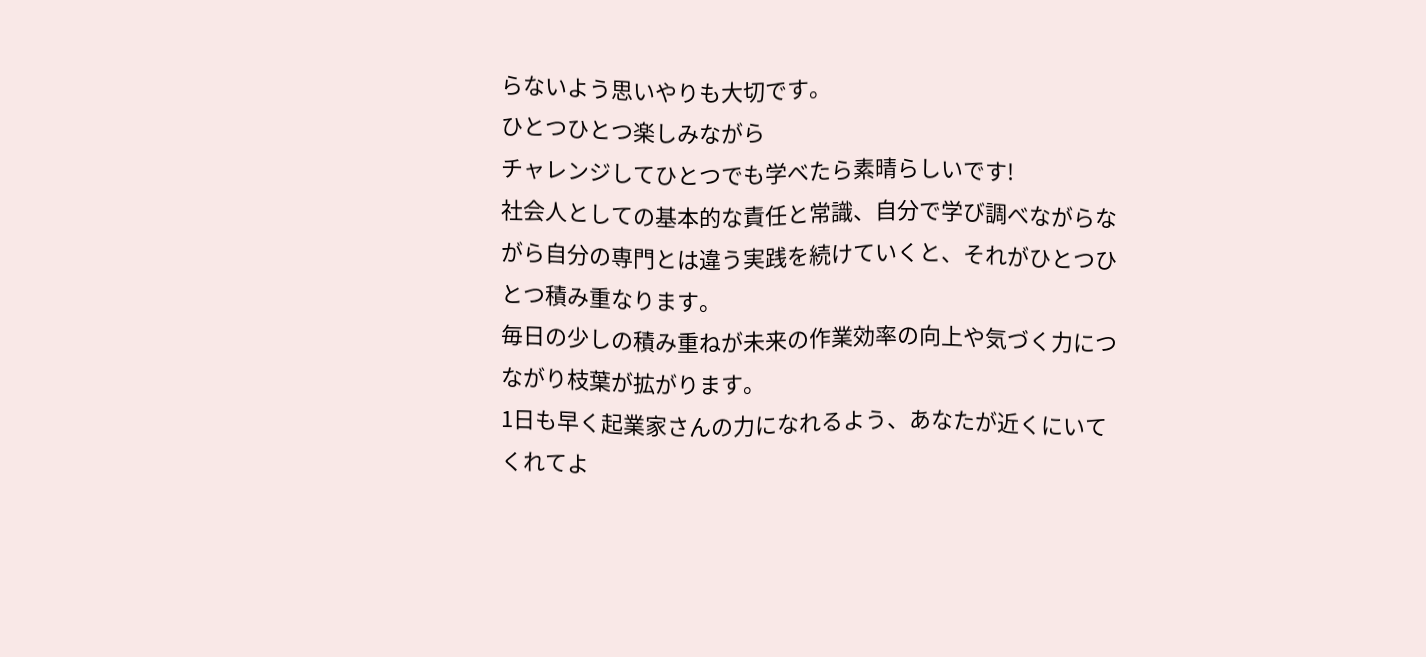らないよう思いやりも大切です。
ひとつひとつ楽しみながら
チャレンジしてひとつでも学べたら素晴らしいです!
社会人としての基本的な責任と常識、自分で学び調べながらながら自分の専門とは違う実践を続けていくと、それがひとつひとつ積み重なります。
毎日の少しの積み重ねが未来の作業効率の向上や気づく力につながり枝葉が拡がります。
1日も早く起業家さんの力になれるよう、あなたが近くにいてくれてよ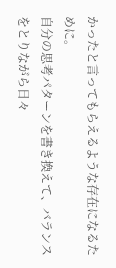かったと言ってもらえるような存在になるために。
自分の思考パターンを書き換えて、バランスをとりながら日々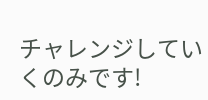チャレンジしていくのみです!